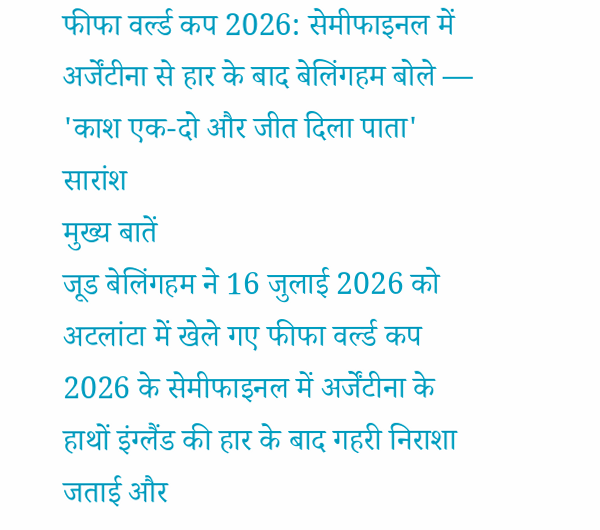फीफा वर्ल्ड कप 2026: सेमीफाइनल में अर्जेंटीना से हार के बाद बेलिंगहम बोले — 'काश एक-दो और जीत दिला पाता'
सारांश
मुख्य बातें
जूड बेलिंगहम ने 16 जुलाई 2026 को अटलांटा में खेले गए फीफा वर्ल्ड कप 2026 के सेमीफाइनल में अर्जेंटीना के हाथों इंग्लैंड की हार के बाद गहरी निराशा जताई और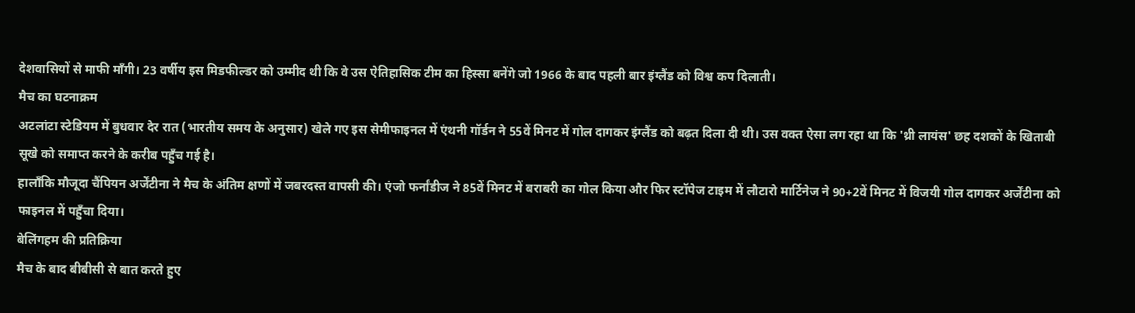देशवासियों से माफी माँगी। 23 वर्षीय इस मिडफील्डर को उम्मीद थी कि वे उस ऐतिहासिक टीम का हिस्सा बनेंगे जो 1966 के बाद पहली बार इंग्लैंड को विश्व कप दिलाती।
मैच का घटनाक्रम
अटलांटा स्टेडियम में बुधवार देर रात (भारतीय समय के अनुसार) खेले गए इस सेमीफाइनल में एंथनी गॉर्डन ने 55वें मिनट में गोल दागकर इंग्लैंड को बढ़त दिला दी थी। उस वक्त ऐसा लग रहा था कि 'थ्री लायंस' छह दशकों के खिताबी सूखे को समाप्त करने के करीब पहुँच गई है।
हालाँकि मौजूदा चैंपियन अर्जेंटीना ने मैच के अंतिम क्षणों में जबरदस्त वापसी की। एंजो फर्नांडीज ने 85वें मिनट में बराबरी का गोल किया और फिर स्टॉपेज टाइम में लौटारो मार्टिनेज ने 90+2वें मिनट में विजयी गोल दागकर अर्जेंटीना को फाइनल में पहुँचा दिया।
बेलिंगहम की प्रतिक्रिया
मैच के बाद बीबीसी से बात करते हुए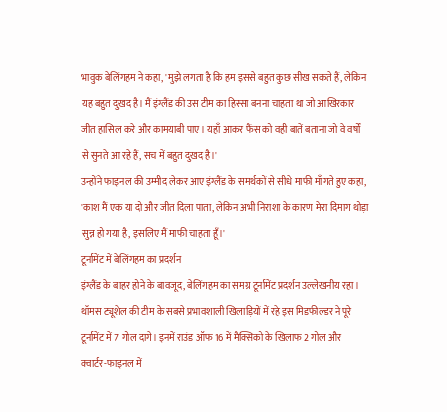भावुक बेलिंगहम ने कहा, 'मुझे लगता है कि हम इससे बहुत कुछ सीख सकते हैं, लेकिन यह बहुत दुखद है। मैं इंग्लैंड की उस टीम का हिस्सा बनना चाहता था जो आखिरकार जीत हासिल करे और कामयाबी पाए। यहाँ आकर फैंस को वही बातें बताना जो वे वर्षों से सुनते आ रहे हैं, सच में बहुत दुखद है।'
उन्होंने फाइनल की उम्मीद लेकर आए इंग्लैंड के समर्थकों से सीधे माफी माँगते हुए कहा, 'काश मैं एक या दो और जीत दिला पाता, लेकिन अभी निराशा के कारण मेरा दिमाग थोड़ा सुन्न हो गया है, इसलिए मैं माफी चाहता हूँ।'
टूर्नामेंट में बेलिंगहम का प्रदर्शन
इंग्लैंड के बाहर होने के बावजूद, बेलिंगहम का समग्र टूर्नामेंट प्रदर्शन उल्लेखनीय रहा। थॉमस ट्यूशेल की टीम के सबसे प्रभावशाली खिलाड़ियों में रहे इस मिडफील्डर ने पूरे टूर्नामेंट में 7 गोल दागे। इनमें राउंड ऑफ 16 में मैक्सिको के खिलाफ 2 गोल और क्वार्टर-फाइनल में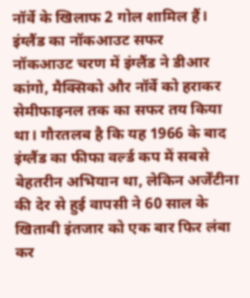नॉर्वे के खिलाफ 2 गोल शामिल हैं।
इंग्लैंड का नॉकआउट सफर
नॉकआउट चरण में इंग्लैंड ने डीआर कांगो, मैक्सिको और नॉर्वे को हराकर सेमीफाइनल तक का सफर तय किया था। गौरतलब है कि यह 1966 के बाद इंग्लैंड का फीफा वर्ल्ड कप में सबसे बेहतरीन अभियान था, लेकिन अर्जेंटीना की देर से हुई वापसी ने 60 साल के खिताबी इंतजार को एक बार फिर लंबा कर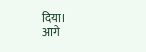दिया।
आगे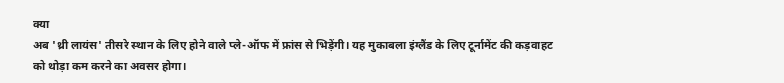क्या
अब 'थ्री लायंस' तीसरे स्थान के लिए होने वाले प्ले-ऑफ में फ्रांस से भिड़ेंगी। यह मुकाबला इंग्लैंड के लिए टूर्नामेंट की कड़वाहट को थोड़ा कम करने का अवसर होगा।